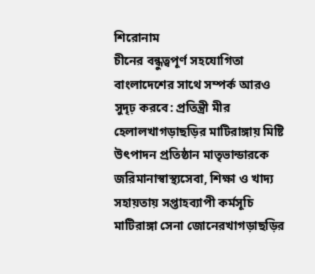শিরোনাম
চীনের বন্ধুত্বপূর্ণ সহযোগিতা বাংলাদেশের সাথে সম্পর্ক আরও সুদৃঢ় করবে: প্রতিন্ত্রী মীর হেলালখাগড়াছড়ির মাটিরাঙ্গায় মিষ্টি উৎপাদন প্রতিষ্ঠান মাতৃভান্ডারকে জরিমানাস্বাস্থ্যসেবা, শিক্ষা ও খাদ্য সহায়তায় সপ্তাহব্যাপী কর্মসূচি মাটিরাঙ্গা সেনা জোনেরখাগড়াছড়ির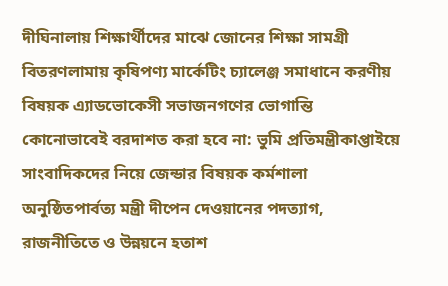দীঘিনালায় শিক্ষার্থীদের মাঝে জোনের শিক্ষা সামগ্রী বিতরণলামায় কৃষিপণ্য মার্কেটিং চ্যালেঞ্জ সমাধানে করণীয় বিষয়ক এ্যাডভোকেসী সভাজনগণের ভোগান্তি কোনোভাবেই বরদাশত করা হবে না: ভুমি প্রতিমন্ত্রীকাপ্তাইয়ে সাংবাদিকদের নিয়ে জেন্ডার বিষয়ক কর্মশালা অনুষ্ঠিতপার্বত্য মন্ত্রী দীপেন দেওয়ানের পদত্যাগ, রাজনীতিতে ও উন্নয়নে হতাশ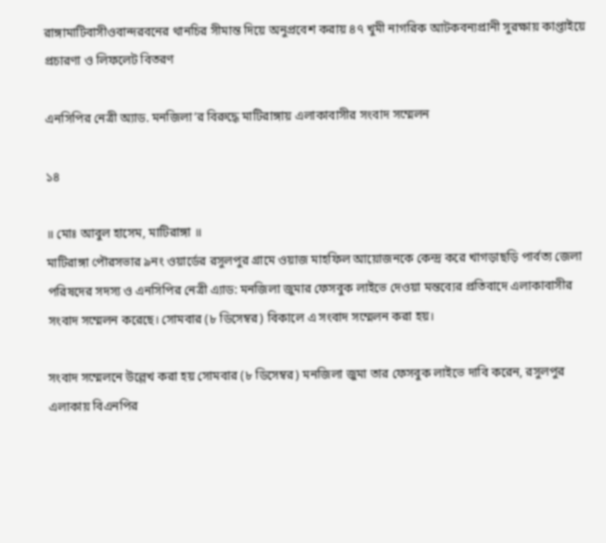রাঙ্গামাটিবাসীওবান্দরবনের থানচির সীমান্ত দিয়ে অনুপ্রবেশ করায় ৪৭ খুমী নাগরিক আটকবন্যপ্রানী সুরক্ষায় কাপ্তাইয়ে প্রচারণা ও লিফলেট বিতরণ

এনসিপির নেত্রী অ্যাড. মনজিলা’র বিরুদ্ধে মাটিরাঙ্গায় এলাকাবাসীর সংবাদ সম্মেলন

১৪

॥ মোঃ আবুল হাসেম, মাটিরাঙ্গা ॥
মাটিরাঙ্গা পৌরসভার ৯নং ওয়ার্ডের রসুলপুর গ্রামে ওয়াজ মাহফিল আয়োজনকে কেন্দ্র করে খাগড়াছড়ি পার্বত্য জেলা পরিষদের সদস্য ও এনসিপির নেত্রী এ্যাড: মনজিলা জুমার ফেসবুক লাইভে দেওয়া মন্তব্যের প্রতিবাদে এলাকাবাসীর সংবাদ সম্মেলন করেছে। সোমবার (৮ ডিসেম্বর) বিকালে এ সংবাদ সম্মেলন করা হয়।

সংবাদ সম্মেলনে উল্লেখ করা হয় সোমবার (৮ ডিসেম্বর) মনজিলা জুমা তার ফেসবুক লাইভে দাবি করেন, রসুলপুর এলাকায় বিএনপির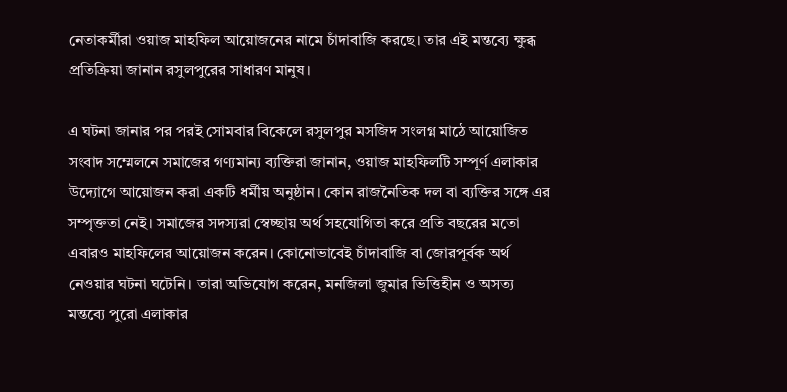নেতাকর্মীরা ওয়াজ মাহফিল আয়োজনের নামে চাঁদাবাজি করছে। তার এই মন্তব্যে ক্ষুব্ধ প্রতিক্রিয়া জানান রসুলপুরের সাধারণ মানুষ।

এ ঘটনা জানার পর পরই সোমবার বিকেলে রসুলপুর মসজিদ সংলগ্ন মাঠে আয়োজিত সংবাদ সম্মেলনে সমাজের গণ্যমান্য ব্যক্তিরা জানান, ওয়াজ মাহফিলটি সম্পূর্ণ এলাকার উদ্যোগে আয়োজন করা একটি ধর্মীয় অনুষ্ঠান। কোন রাজনৈতিক দল বা ব্যক্তির সঙ্গে এর সম্পৃক্ততা নেই। সমাজের সদস্যরা স্বেচ্ছায় অর্থ সহযোগিতা করে প্রতি বছরের মতো এবারও মাহফিলের আয়োজন করেন। কোনোভাবেই চাঁদাবাজি বা জোরপূর্বক অর্থ নেওয়ার ঘটনা ঘটেনি। তারা অভিযোগ করেন, মনজিলা জুমার ভিত্তিহীন ও অসত্য মন্তব্যে পুরো এলাকার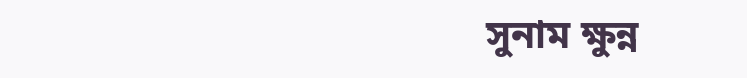সুনাম ক্ষুন্ন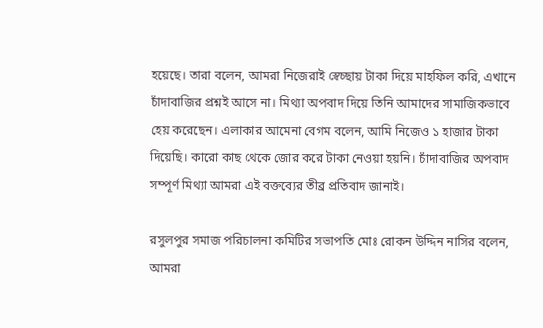হয়েছে। তারা বলেন, আমরা নিজেরাই স্বেচ্ছায় টাকা দিয়ে মাহফিল করি, এখানে চাঁদাবাজির প্রশ্নই আসে না। মিথ্যা অপবাদ দিয়ে তিনি আমাদের সামাজিকভাবে হেয় করেছেন। এলাকার আমেনা বেগম বলেন, আমি নিজেও ১ হাজার টাকা দিয়েছি। কারো কাছ থেকে জোর করে টাকা নেওয়া হয়নি। চাঁদাবাজির অপবাদ সম্পূর্ণ মিথ্যা আমরা এই বক্তব্যের তীব্র প্রতিবাদ জানাই।

রসুলপুর সমাজ পরিচালনা কমিটির সভাপতি মোঃ রোকন উদ্দিন নাসির বলেন, আমরা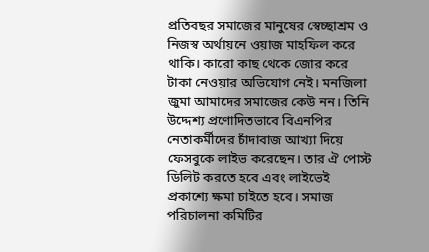প্রতিবছর সমাজের মানুষের স্বেচ্ছাশ্রম ও নিজস্ব অর্থায়নে ওয়াজ মাহফিল করে থাকি। কারো কাছ থেকে জোর করে টাকা নেওয়ার অভিযোগ নেই। মনজিলা জুমা আমাদের সমাজের কেউ নন। তিনি উদ্দেশ্য প্রণোদিতভাবে বিএনপির নেতাকর্মীদের চাঁদাবাজ আখ্যা দিয়ে ফেসবুকে লাইভ করেছেন। তার ঐ পোস্ট ডিলিট করতে হবে এবং লাইভেই প্রকাশ্যে ক্ষমা চাইতে হবে। সমাজ পরিচালনা কমিটির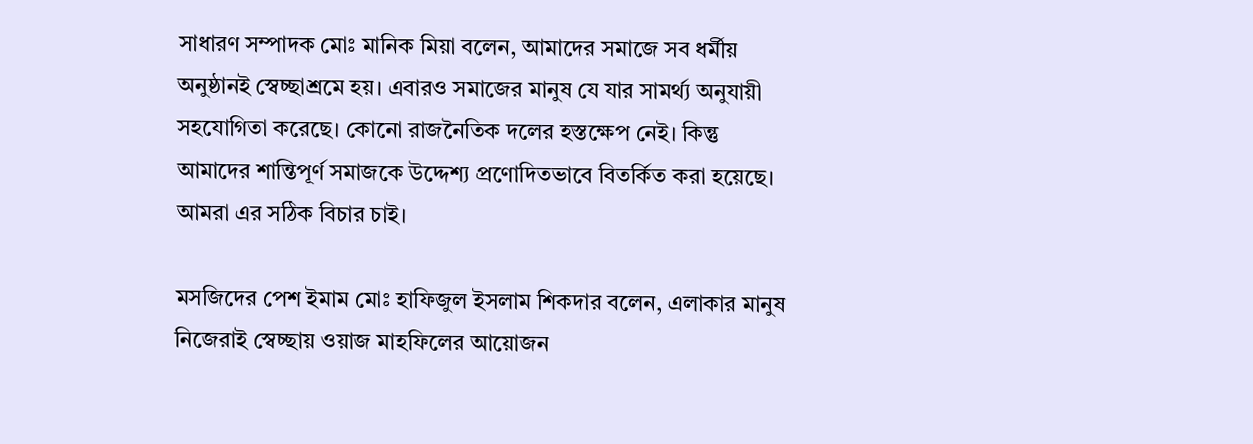সাধারণ সম্পাদক মোঃ মানিক মিয়া বলেন, আমাদের সমাজে সব ধর্মীয় অনুষ্ঠানই স্বেচ্ছাশ্রমে হয়। এবারও সমাজের মানুষ যে যার সামর্থ্য অনুযায়ী সহযোগিতা করেছে। কোনো রাজনৈতিক দলের হস্তক্ষেপ নেই। কিন্তু আমাদের শান্তিপূর্ণ সমাজকে উদ্দেশ্য প্রণোদিতভাবে বিতর্কিত করা হয়েছে। আমরা এর সঠিক বিচার চাই।

মসজিদের পেশ ইমাম মোঃ হাফিজুল ইসলাম শিকদার বলেন, এলাকার মানুষ নিজেরাই স্বেচ্ছায় ওয়াজ মাহফিলের আয়োজন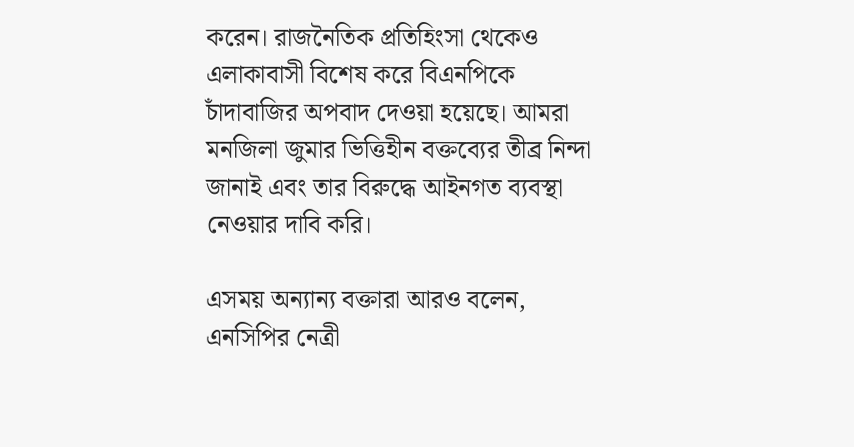করেন। রাজনৈতিক প্রতিহিংসা থেকেও এলাকাবাসী বিশেষ করে বিএনপিকে চাঁদাবাজির অপবাদ দেওয়া হয়েছে। আমরা মনজিলা জুমার ভিত্তিহীন বক্তব্যের তীব্র নিন্দা জানাই এবং তার বিরুদ্ধে আইনগত ব্যবস্থা নেওয়ার দাবি করি।

এসময় অন্যান্য বক্তারা আরও বলেন, এনসিপির নেত্রী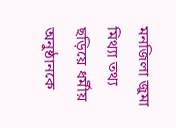মনজিলা জুমা মিথ্যা তথ্য ছড়িয়ে ধর্মীয় অনুষ্ঠানকে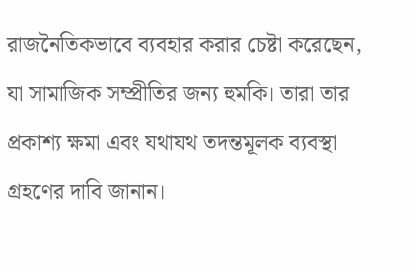রাজনৈতিকভাবে ব্যবহার করার চেষ্টা করেছেন, যা সামাজিক সম্প্রীতির জন্য হুমকি। তারা তার প্রকাশ্য ক্ষমা এবং যথাযথ তদন্তমূলক ব্যবস্থা গ্রহণের দাবি জানান।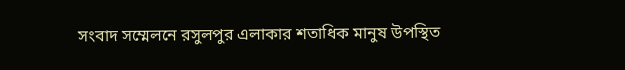সংবাদ সম্মেলনে রসুলপুর এলাকার শতাধিক মানুষ উপস্থিত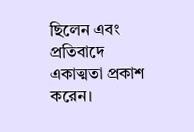ছিলেন এবং প্রতিবাদে একাত্মতা প্রকাশ করেন।